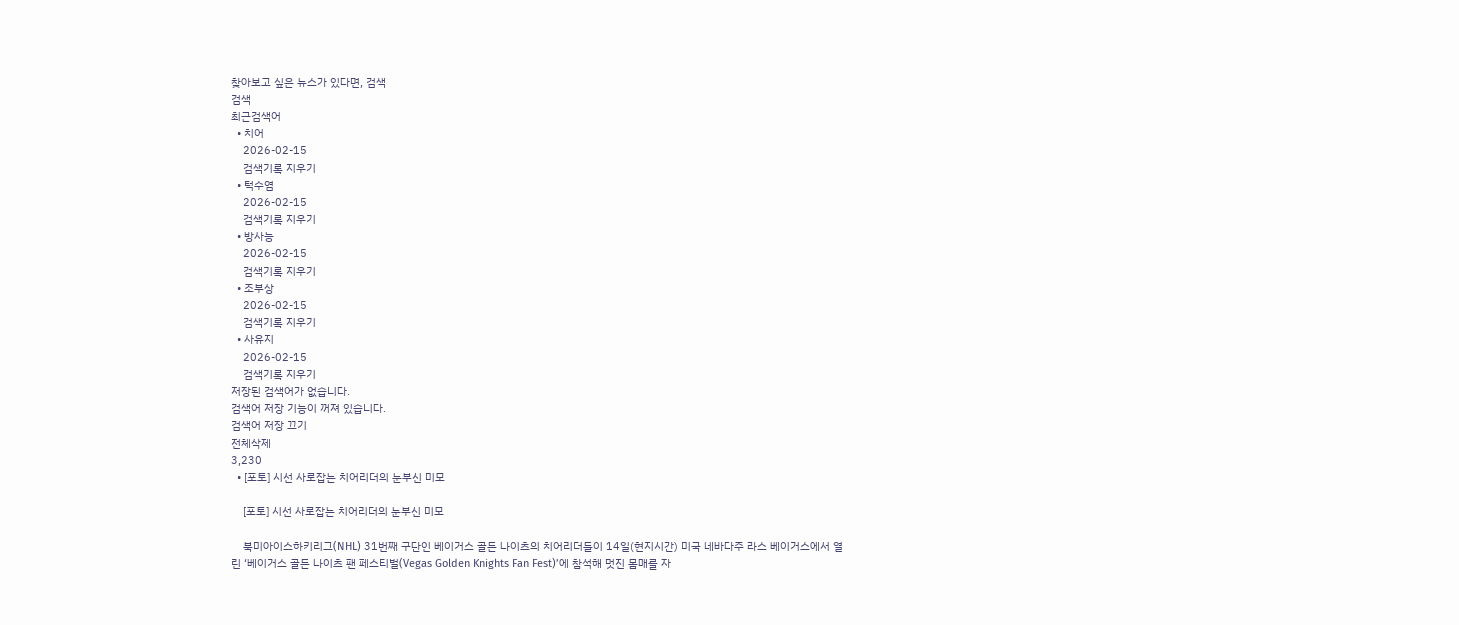찾아보고 싶은 뉴스가 있다면, 검색
검색
최근검색어
  • 치어
    2026-02-15
    검색기록 지우기
  • 턱수염
    2026-02-15
    검색기록 지우기
  • 방사능
    2026-02-15
    검색기록 지우기
  • 조부상
    2026-02-15
    검색기록 지우기
  • 사유지
    2026-02-15
    검색기록 지우기
저장된 검색어가 없습니다.
검색어 저장 기능이 꺼져 있습니다.
검색어 저장 끄기
전체삭제
3,230
  • [포토] 시선 사로잡는 치어리더의 눈부신 미모

    [포토] 시선 사로잡는 치어리더의 눈부신 미모

    북미아이스하키리그(NHL) 31번째 구단인 베이거스 골든 나이츠의 치어리더들이 14일(현지시간) 미국 네바다주 라스 베이거스에서 열린 ‘베이거스 골든 나이츠 팬 페스티벌(Vegas Golden Knights Fan Fest)’에 참석해 멋진 몸매를 자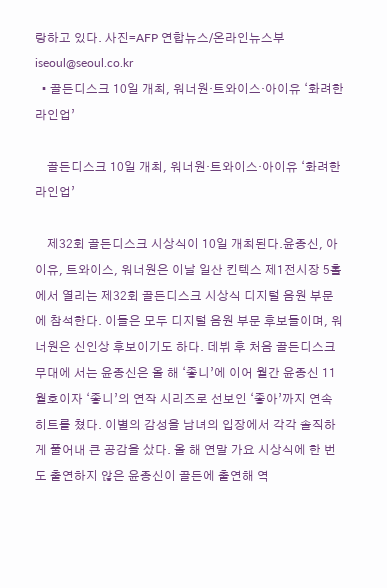랑하고 있다. 사진=AFP 연합뉴스/온라인뉴스부 iseoul@seoul.co.kr
  • 골든디스크 10일 개최, 워너원·트와이스·아이유 ‘화려한 라인업’

    골든디스크 10일 개최, 워너원·트와이스·아이유 ‘화려한 라인업’

    제32회 골든디스크 시상식이 10일 개최된다.윤종신, 아이유, 트와이스, 워너원은 이날 일산 킨텍스 제1전시장 5홀에서 열리는 제32회 골든디스크 시상식 디지털 음원 부문에 참석한다. 이들은 모두 디지털 음원 부문 후보들이며, 워너원은 신인상 후보이기도 하다. 데뷔 후 처음 골든디스크 무대에 서는 윤종신은 올 해 ‘좋니’에 이어 월간 윤종신 11월호이자 ‘좋니’의 연작 시리즈로 선보인 ‘좋아’까지 연속 히트를 쳤다. 이별의 감성을 남녀의 입장에서 각각 솔직하게 풀어내 큰 공감을 샀다. 올 해 연말 가요 시상식에 한 번도 출연하지 않은 윤종신이 골든에 출연해 역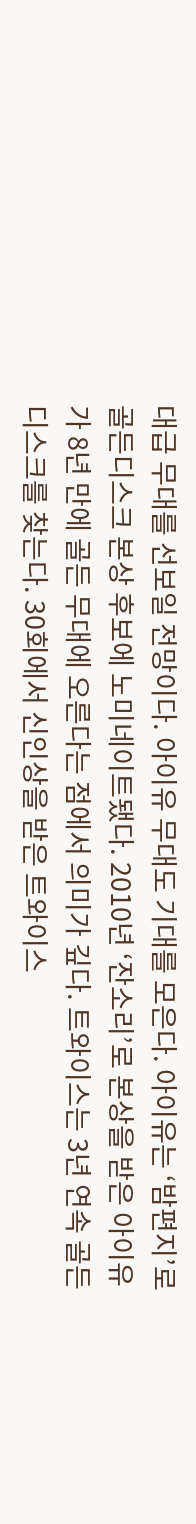대급 무대를 선보일 전망이다. 아이유 무대도 기대를 모은다. 아이유는 ‘밤편지’로 골든디스크 본상 후보에 노미네이트됐다. 2010년 ‘잔소리’로 본상을 받은 아이유가 8년 만에 골든 무대에 오른다는 점에서 의미가 깊다. 트와이스는 3년 연속 골든디스크를 찾는다. 30회에서 신인상을 받은 트와이스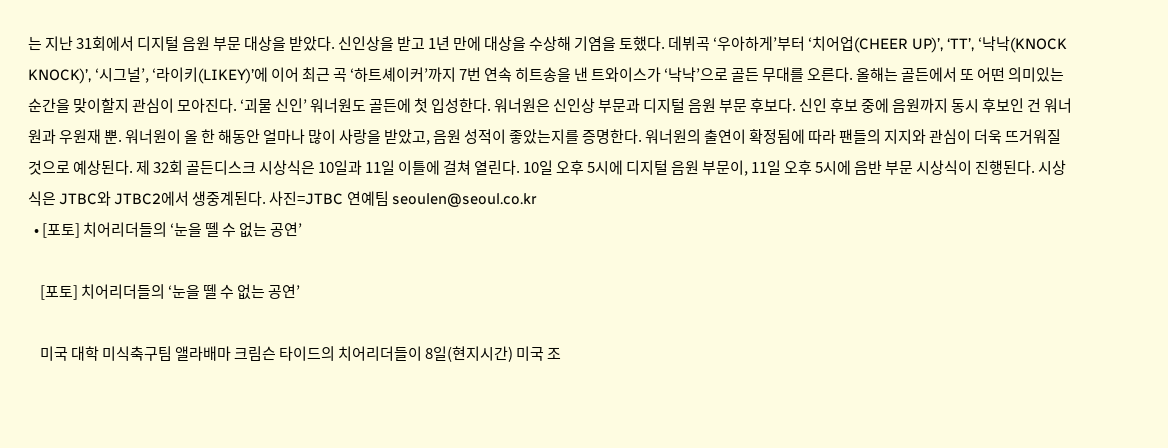는 지난 31회에서 디지털 음원 부문 대상을 받았다. 신인상을 받고 1년 만에 대상을 수상해 기염을 토했다. 데뷔곡 ‘우아하게’부터 ‘치어업(CHEER UP)’, ‘TT’, ‘낙낙(KNOCK KNOCK)’, ‘시그널’, ‘라이키(LIKEY)’에 이어 최근 곡 ‘하트셰이커’까지 7번 연속 히트송을 낸 트와이스가 ‘낙낙’으로 골든 무대를 오른다. 올해는 골든에서 또 어떤 의미있는 순간을 맞이할지 관심이 모아진다. ‘괴물 신인’ 워너원도 골든에 첫 입성한다. 워너원은 신인상 부문과 디지털 음원 부문 후보다. 신인 후보 중에 음원까지 동시 후보인 건 워너원과 우원재 뿐. 워너원이 올 한 해동안 얼마나 많이 사랑을 받았고, 음원 성적이 좋았는지를 증명한다. 워너원의 출연이 확정됨에 따라 팬들의 지지와 관심이 더욱 뜨거워질 것으로 예상된다. 제 32회 골든디스크 시상식은 10일과 11일 이틀에 걸쳐 열린다. 10일 오후 5시에 디지털 음원 부문이, 11일 오후 5시에 음반 부문 시상식이 진행된다. 시상식은 JTBC와 JTBC2에서 생중계된다. 사진=JTBC 연예팀 seoulen@seoul.co.kr
  • [포토] 치어리더들의 ‘눈을 뗄 수 없는 공연’

    [포토] 치어리더들의 ‘눈을 뗄 수 없는 공연’

    미국 대학 미식축구팀 앨라배마 크림슨 타이드의 치어리더들이 8일(현지시간) 미국 조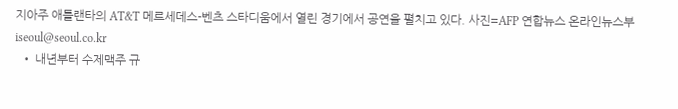지아주 애틀랜타의 AT&T 메르세데스-벤츠 스타디움에서 열린 경기에서 공연을 펼치고 있다. 사진=AFP 연합뉴스 온라인뉴스부 iseoul@seoul.co.kr
  • 내년부터 수제맥주 규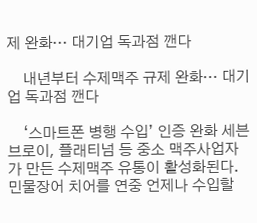제 완화… 대기업 독과점 깬다

    내년부터 수제맥주 규제 완화… 대기업 독과점 깬다

    ‘스마트폰 병행 수입’ 인증 완화 세븐브로이, 플래티넘 등 중소 맥주사업자가 만든 수제맥주 유통이 활성화된다. 민물장어 치어를 연중 언제나 수입할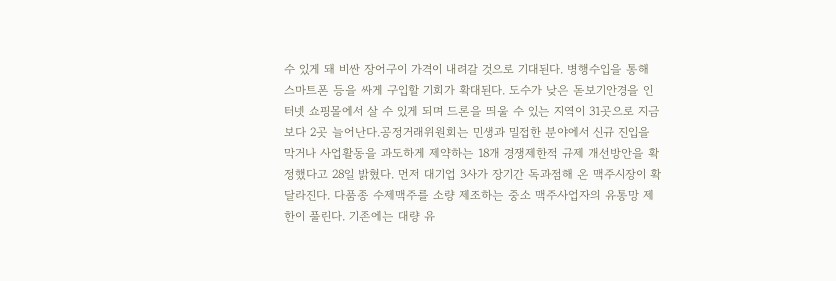수 있게 돼 비싼 장어구이 가격이 내려갈 것으로 기대된다. 병행수입을 통해 스마트폰 등을 싸게 구입할 기회가 확대된다. 도수가 낮은 돋보기안경을 인터넷 쇼핑몰에서 살 수 있게 되며 드론을 띄울 수 있는 지역이 31곳으로 지금보다 2곳 늘어난다.공정거래위원회는 민생과 밀접한 분야에서 신규 진입을 막거나 사업활동을 과도하게 제약하는 18개 경쟁제한적 규제 개선방안을 확정했다고 28일 밝혔다. 먼저 대기업 3사가 장기간 독과점해 온 맥주시장이 확 달라진다. 다품종 수제맥주를 소량 제조하는 중소 맥주사업자의 유통망 제한이 풀린다. 기존에는 대량 유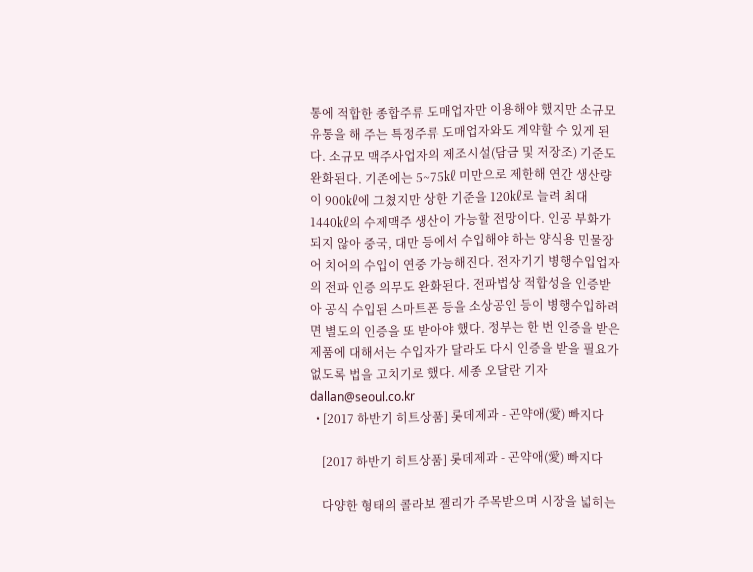통에 적합한 종합주류 도매업자만 이용해야 했지만 소규모 유통을 해 주는 특정주류 도매업자와도 계약할 수 있게 된다. 소규모 맥주사업자의 제조시설(담금 및 저장조) 기준도 완화된다. 기존에는 5~75㎘ 미만으로 제한해 연간 생산량이 900㎘에 그쳤지만 상한 기준을 120㎘로 늘려 최대 1440㎘의 수제맥주 생산이 가능할 전망이다. 인공 부화가 되지 않아 중국, 대만 등에서 수입해야 하는 양식용 민물장어 치어의 수입이 연중 가능해진다. 전자기기 병행수입업자의 전파 인증 의무도 완화된다. 전파법상 적합성을 인증받아 공식 수입된 스마트폰 등을 소상공인 등이 병행수입하려면 별도의 인증을 또 받아야 했다. 정부는 한 번 인증을 받은 제품에 대해서는 수입자가 달라도 다시 인증을 받을 필요가 없도록 법을 고치기로 했다. 세종 오달란 기자 dallan@seoul.co.kr
  • [2017 하반기 히트상품] 롯데제과 - 곤약애(愛) 빠지다

    [2017 하반기 히트상품] 롯데제과 - 곤약애(愛) 빠지다

    다양한 형태의 콜라보 젤리가 주목받으며 시장을 넓히는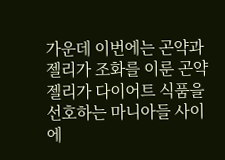가운데 이번에는 곤약과 젤리가 조화를 이룬 곤약젤리가 다이어트 식품을 선호하는 마니아들 사이에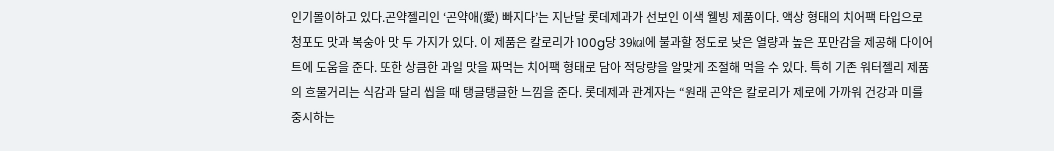인기몰이하고 있다.곤약젤리인 ‘곤약애(愛) 빠지다’는 지난달 롯데제과가 선보인 이색 웰빙 제품이다. 액상 형태의 치어팩 타입으로 청포도 맛과 복숭아 맛 두 가지가 있다. 이 제품은 칼로리가 100g당 39㎉에 불과할 정도로 낮은 열량과 높은 포만감을 제공해 다이어트에 도움을 준다. 또한 상큼한 과일 맛을 짜먹는 치어팩 형태로 담아 적당량을 알맞게 조절해 먹을 수 있다. 특히 기존 워터젤리 제품의 흐물거리는 식감과 달리 씹을 때 탱글탱글한 느낌을 준다. 롯데제과 관계자는 “원래 곤약은 칼로리가 제로에 가까워 건강과 미를 중시하는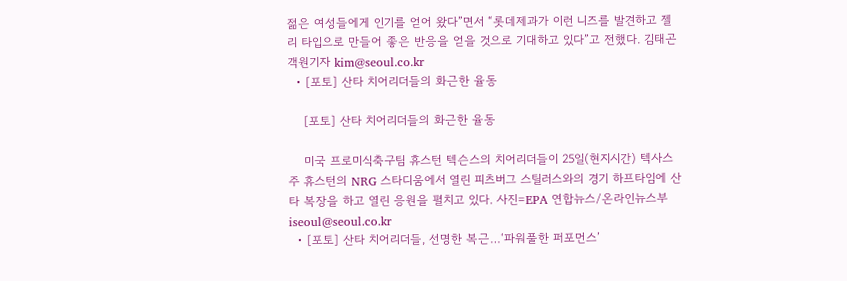젊은 여성들에게 인기를 얻어 왔다”면서 “롯데제과가 이런 니즈를 발견하고 젤리 타입으로 만들어 좋은 반응을 얻을 것으로 기대하고 있다”고 전했다. 김태곤 객원기자 kim@seoul.co.kr
  • [포토] 산타 치어리더들의 화근한 율동

    [포토] 산타 치어리더들의 화근한 율동

    미국 프로미식축구팀 휴스턴 텍슨스의 치어리더들이 25일(현지시간) 텍사스주 휴스턴의 NRG 스타디움에서 열린 피츠버그 스틸러스와의 경기 하프타임에 산타 복장을 하고 열린 응원을 펼치고 있다. 사진=EPA 연합뉴스/온라인뉴스부 iseoul@seoul.co.kr
  • [포토] 산타 치어리더들, 선명한 복근…‘파워풀한 퍼포먼스’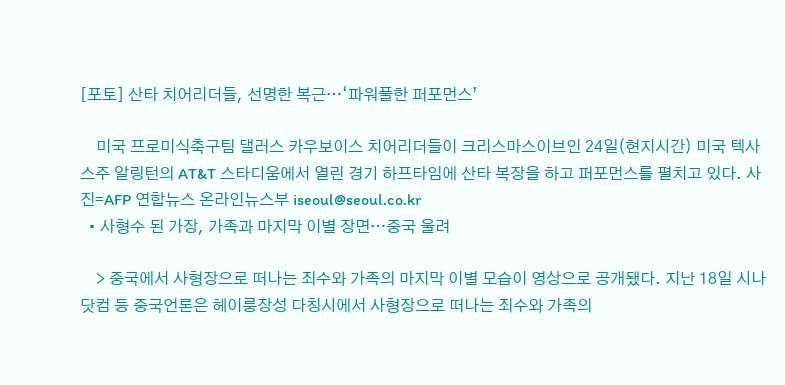[포토] 산타 치어리더들, 선명한 복근…‘파워풀한 퍼포먼스’

    미국 프로미식축구팀 댈러스 카우보이스 치어리더들이 크리스마스이브인 24일(현지시간) 미국 텍사스주 알링턴의 AT&T 스타디움에서 열린 경기 하프타임에 산타 복장을 하고 퍼포먼스를 펼치고 있다. 사진=AFP 연합뉴스 온라인뉴스부 iseoul@seoul.co.kr
  • 사형수 된 가장, 가족과 마지막 이별 장면…중국 울려

    > 중국에서 사형장으로 떠나는 죄수와 가족의 마지막 이별 모습이 영상으로 공개됐다. 지난 18일 시나닷컴 등 중국언론은 헤이룽장성 다칭시에서 사형장으로 떠나는 죄수와 가족의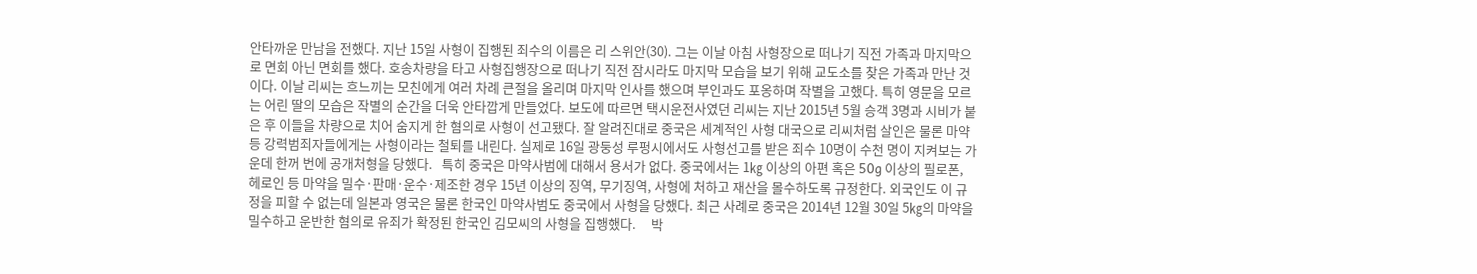안타까운 만남을 전했다. 지난 15일 사형이 집행된 죄수의 이름은 리 스위안(30). 그는 이날 아침 사형장으로 떠나기 직전 가족과 마지막으로 면회 아닌 면회를 했다. 호송차량을 타고 사형집행장으로 떠나기 직전 잠시라도 마지막 모습을 보기 위해 교도소를 찾은 가족과 만난 것이다. 이날 리씨는 흐느끼는 모친에게 여러 차례 큰절을 올리며 마지막 인사를 했으며 부인과도 포옹하며 작별을 고했다. 특히 영문을 모르는 어린 딸의 모습은 작별의 순간을 더욱 안타깝게 만들었다. 보도에 따르면 택시운전사였던 리씨는 지난 2015년 5월 승객 3명과 시비가 붙은 후 이들을 차량으로 치어 숨지게 한 혐의로 사형이 선고됐다. 잘 알려진대로 중국은 세계적인 사형 대국으로 리씨처럼 살인은 물론 마약 등 강력범죄자들에게는 사형이라는 철퇴를 내린다. 실제로 16일 광둥성 루펑시에서도 사형선고를 받은 죄수 10명이 수천 명이 지켜보는 가운데 한꺼 번에 공개처형을 당했다.   특히 중국은 마약사범에 대해서 용서가 없다. 중국에서는 1㎏ 이상의 아편 혹은 50g 이상의 필로폰, 헤로인 등 마약을 밀수·판매·운수·제조한 경우 15년 이상의 징역, 무기징역, 사형에 처하고 재산을 몰수하도록 규정한다. 외국인도 이 규정을 피할 수 없는데 일본과 영국은 물론 한국인 마약사범도 중국에서 사형을 당했다. 최근 사례로 중국은 2014년 12월 30일 5㎏의 마약을 밀수하고 운반한 혐의로 유죄가 확정된 한국인 김모씨의 사형을 집행했다.     박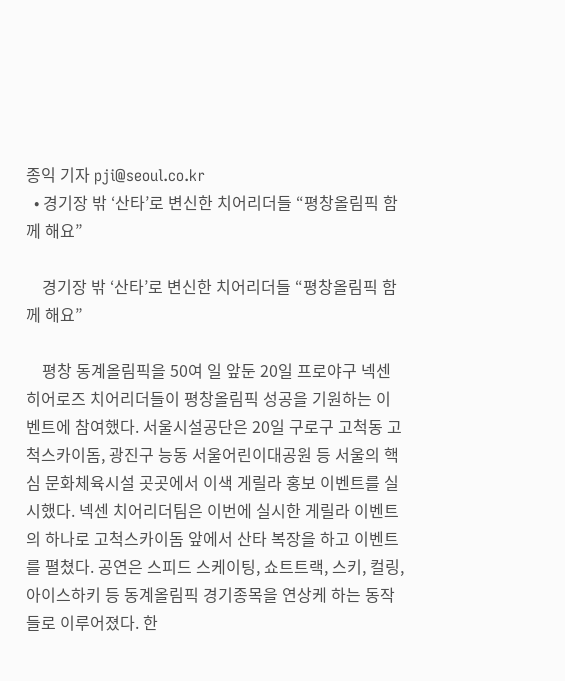종익 기자 pji@seoul.co.kr
  • 경기장 밖 ‘산타’로 변신한 치어리더들 “평창올림픽 함께 해요”

    경기장 밖 ‘산타’로 변신한 치어리더들 “평창올림픽 함께 해요”

    평창 동계올림픽을 50여 일 앞둔 20일 프로야구 넥센히어로즈 치어리더들이 평창올림픽 성공을 기원하는 이벤트에 참여했다. 서울시설공단은 20일 구로구 고척동 고척스카이돔, 광진구 능동 서울어린이대공원 등 서울의 핵심 문화체육시설 곳곳에서 이색 게릴라 홍보 이벤트를 실시했다. 넥센 치어리더팀은 이번에 실시한 게릴라 이벤트의 하나로 고척스카이돔 앞에서 산타 복장을 하고 이벤트를 펼쳤다. 공연은 스피드 스케이팅, 쇼트트랙, 스키, 컬링, 아이스하키 등 동계올림픽 경기종목을 연상케 하는 동작들로 이루어졌다. 한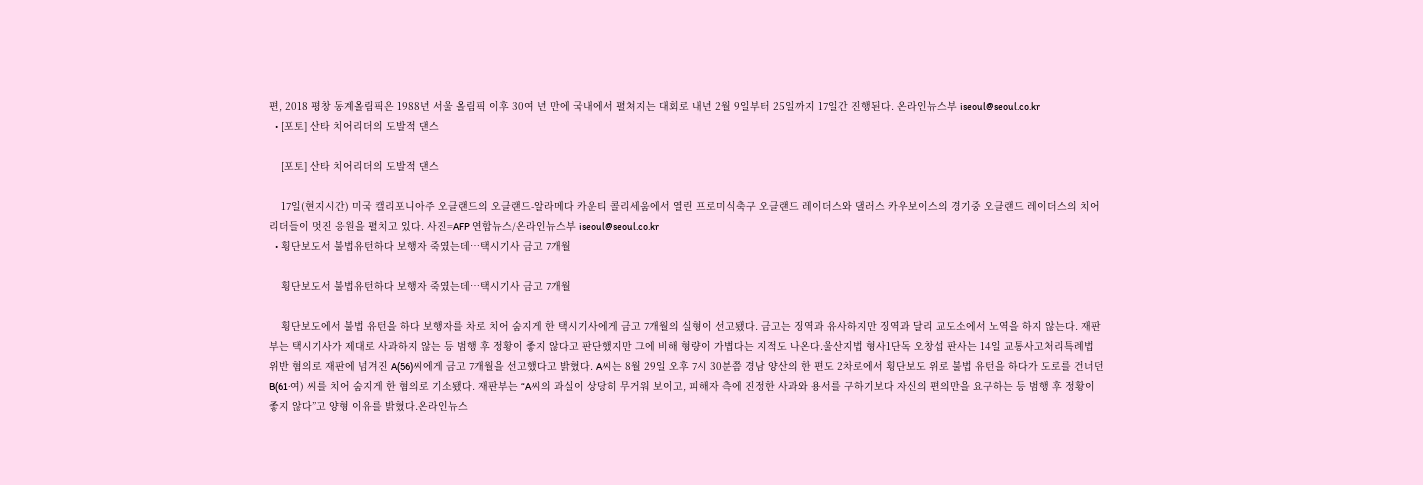편, 2018 평창 동계올림픽은 1988년 서울 올림픽 이후 30여 년 만에 국내에서 펼쳐지는 대회로 내년 2월 9일부터 25일까지 17일간 진행된다. 온라인뉴스부 iseoul@seoul.co.kr
  • [포토] 산타 치어리더의 도발적 댄스

    [포토] 산타 치어리더의 도발적 댄스

    17일(현지시간) 미국 캘리포니아주 오클랜드의 오클랜드-알라메다 카운티 콜리세움에서 열린 프로미식축구 오클랜드 레이더스와 댈러스 카우보이스의 경기중 오클랜드 레이더스의 치어리더들이 멋진 응원을 펼치고 있다. 사진=AFP 연합뉴스/온라인뉴스부 iseoul@seoul.co.kr
  • 횡단보도서 불법유턴하다 보행자 죽였는데…택시기사 금고 7개월

    횡단보도서 불법유턴하다 보행자 죽였는데…택시기사 금고 7개월

    횡단보도에서 불법 유턴을 하다 보행자를 차로 치어 숨지게 한 택시기사에게 금고 7개월의 실형이 선고됐다. 금고는 징역과 유사하지만 징역과 달리 교도소에서 노역을 하지 않는다. 재판부는 택시기사가 제대로 사과하지 않는 등 범행 후 정황이 좋지 않다고 판단했지만 그에 비해 형량이 가볍다는 지적도 나온다.울산지법 형사1단독 오창섭 판사는 14일 교통사고처리특례법 위반 혐의로 재판에 넘겨진 A(56)씨에게 금고 7개월을 선고했다고 밝혔다. A씨는 8월 29일 오후 7시 30분쯤 경남 양산의 한 편도 2차로에서 횡단보도 위로 불법 유턴을 하다가 도로를 건너던 B(61·여) 씨를 치어 숨지게 한 혐의로 기소됐다. 재판부는 “A씨의 과실이 상당히 무거워 보이고, 피해자 측에 진정한 사과와 용서를 구하기보다 자신의 편의만을 요구하는 등 범행 후 정황이 좋지 않다”고 양형 이유를 밝혔다.온라인뉴스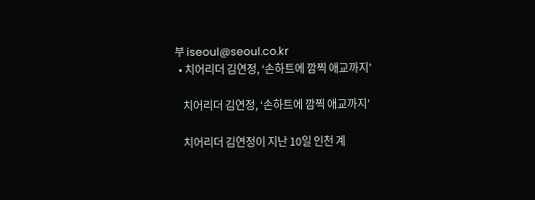부 iseoul@seoul.co.kr
  • 치어리더 김연정, ‘손하트에 깜찍 애교까지’

    치어리더 김연정, ‘손하트에 깜찍 애교까지’

    치어리더 김연정이 지난 10일 인천 계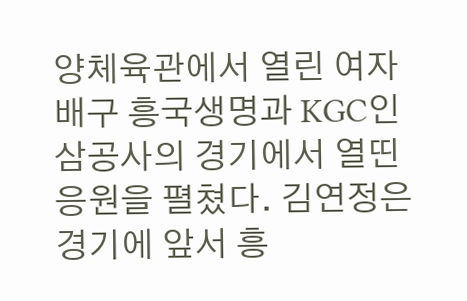양체육관에서 열린 여자배구 흥국생명과 KGC인삼공사의 경기에서 열띤 응원을 펼쳤다. 김연정은 경기에 앞서 흥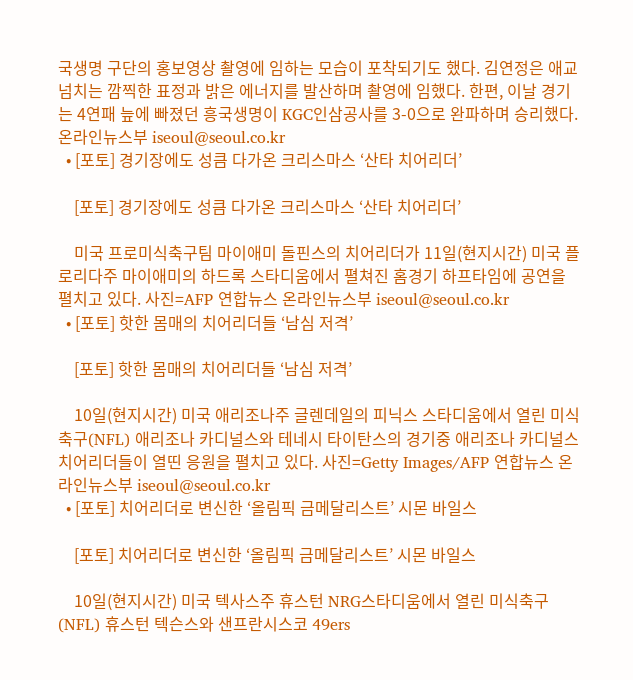국생명 구단의 홍보영상 촬영에 임하는 모습이 포착되기도 했다. 김연정은 애교 넘치는 깜찍한 표정과 밝은 에너지를 발산하며 촬영에 임했다. 한편, 이날 경기는 4연패 늪에 빠졌던 흥국생명이 KGC인삼공사를 3-0으로 완파하며 승리했다. 온라인뉴스부 iseoul@seoul.co.kr
  • [포토] 경기장에도 성큼 다가온 크리스마스 ‘산타 치어리더’

    [포토] 경기장에도 성큼 다가온 크리스마스 ‘산타 치어리더’

    미국 프로미식축구팀 마이애미 돌핀스의 치어리더가 11일(현지시간) 미국 플로리다주 마이애미의 하드록 스타디움에서 펼쳐진 홈경기 하프타임에 공연을 펼치고 있다. 사진=AFP 연합뉴스 온라인뉴스부 iseoul@seoul.co.kr
  • [포토] 핫한 몸매의 치어리더들 ‘남심 저격’

    [포토] 핫한 몸매의 치어리더들 ‘남심 저격’

    10일(현지시간) 미국 애리조나주 글렌데일의 피닉스 스타디움에서 열린 미식축구(NFL) 애리조나 카디널스와 테네시 타이탄스의 경기중 애리조나 카디널스 치어리더들이 열띤 응원을 펼치고 있다. 사진=Getty Images/AFP 연합뉴스 온라인뉴스부 iseoul@seoul.co.kr
  • [포토] 치어리더로 변신한 ‘올림픽 금메달리스트’ 시몬 바일스

    [포토] 치어리더로 변신한 ‘올림픽 금메달리스트’ 시몬 바일스

    10일(현지시간) 미국 텍사스주 휴스턴 NRG스타디움에서 열린 미식축구(NFL) 휴스턴 텍슨스와 샌프란시스코 49ers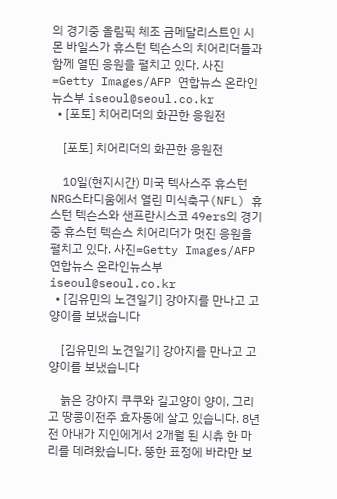의 경기중 올림픽 체조 금메달리스트인 시몬 바일스가 휴스턴 텍슨스의 치어리더들과 함께 열띤 응원을 펼치고 있다. 사진=Getty Images/AFP 연합뉴스 온라인뉴스부 iseoul@seoul.co.kr
  • [포토] 치어리더의 화끈한 응원전

    [포토] 치어리더의 화끈한 응원전

    10일(현지시간) 미국 텍사스주 휴스턴 NRG스타디움에서 열린 미식축구(NFL) 휴스턴 텍슨스와 샌프란시스코 49ers의 경기중 휴스턴 텍슨스 치어리더가 멋진 응원을 펼치고 있다. 사진=Getty Images/AFP 연합뉴스 온라인뉴스부 iseoul@seoul.co.kr
  • [김유민의 노견일기] 강아지를 만나고 고양이를 보냈습니다

    [김유민의 노견일기] 강아지를 만나고 고양이를 보냈습니다

    늙은 강아지 쿠쿠와 길고양이 양이, 그리고 땅콩이전주 효자동에 살고 있습니다. 8년 전 아내가 지인에게서 2개월 된 시츄 한 마리를 데려왔습니다. 뚱한 표정에 바라만 보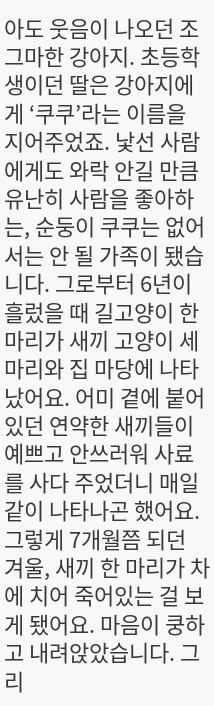아도 웃음이 나오던 조그마한 강아지. 초등학생이던 딸은 강아지에게 ‘쿠쿠’라는 이름을 지어주었죠. 낯선 사람에게도 와락 안길 만큼 유난히 사람을 좋아하는, 순둥이 쿠쿠는 없어서는 안 될 가족이 됐습니다. 그로부터 6년이 흘렀을 때 길고양이 한 마리가 새끼 고양이 세 마리와 집 마당에 나타났어요. 어미 곁에 붙어있던 연약한 새끼들이 예쁘고 안쓰러워 사료를 사다 주었더니 매일같이 나타나곤 했어요. 그렇게 7개월쯤 되던 겨울, 새끼 한 마리가 차에 치어 죽어있는 걸 보게 됐어요. 마음이 쿵하고 내려앉았습니다. 그리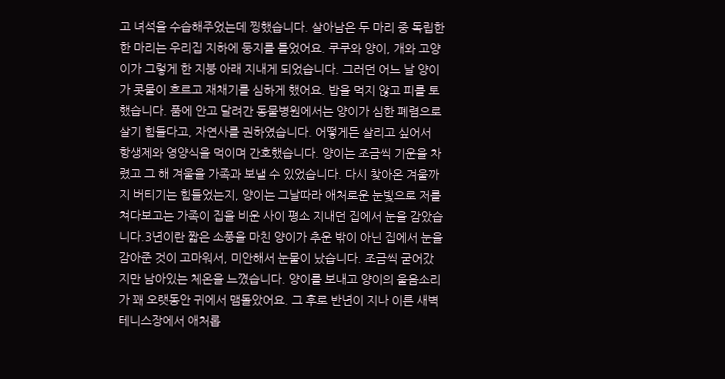고 녀석을 수습해주었는데 찡했습니다. 살아남은 두 마리 중 독립한 한 마리는 우리집 지하에 둥지를 틀었어요. 쿠쿠와 양이, 개와 고양이가 그렇게 한 지붕 아래 지내게 되었습니다. 그러던 어느 날 양이가 콧물이 흐르고 재채기를 심하게 했어요. 밥을 먹지 않고 피를 토했습니다. 품에 안고 달려간 동물병원에서는 양이가 심한 폐렴으로 살기 힘들다고, 자연사를 권하였습니다. 어떻게든 살리고 싶어서 항생제와 영양식을 먹이며 간호했습니다. 양이는 조금씩 기운을 차렸고 그 해 겨울을 가족과 보낼 수 있었습니다. 다시 찾아온 겨울까지 버티기는 힘들었는지, 양이는 그날따라 애처로운 눈빛으로 저를 쳐다보고는 가족이 집을 비운 사이 평소 지내던 집에서 눈을 감았습니다.3년이란 짧은 소풍을 마친 양이가 추운 밖이 아닌 집에서 눈을 감아준 것이 고마워서, 미안해서 눈물이 났습니다. 조금씩 굳어갔지만 남아있는 체온을 느꼈습니다. 양이를 보내고 양이의 울음소리가 꽤 오랫동안 귀에서 맴돌았어요. 그 후로 반년이 지나 이른 새벽 테니스장에서 애처롭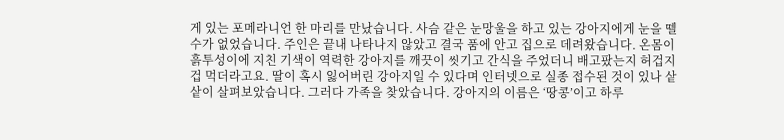게 있는 포메라니언 한 마리를 만났습니다. 사슴 같은 눈망울을 하고 있는 강아지에게 눈을 뗄 수가 없었습니다. 주인은 끝내 나타나지 않았고 결국 품에 안고 집으로 데려왔습니다. 온몸이 흙투성이에 지친 기색이 역력한 강아지를 깨끗이 씻기고 간식을 주었더니 배고팠는지 허겁지겁 먹더라고요. 딸이 혹시 잃어버린 강아지일 수 있다며 인터넷으로 실종 접수된 것이 있나 샅샅이 살펴보았습니다. 그러다 가족을 찾았습니다. 강아지의 이름은 ‘땅콩’이고 하루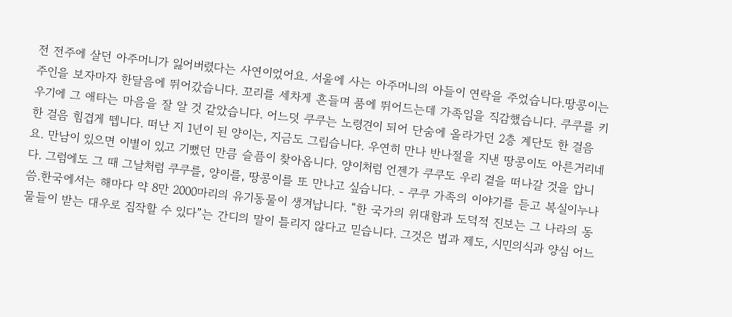전 전주에 살던 아주머니가 잃어버렸다는 사연이었어요. 서울에 사는 아주머니의 아들이 연락을 주었습니다.땅콩이는 주인을 보자마자 한달음에 뛰어갔습니다. 꼬리를 세차게 흔들며 품에 뛰어드는데 가족임을 직감했습니다. 쿠쿠를 키우기에 그 애타는 마음을 잘 알 것 같았습니다. 어느덧 쿠쿠는 노령견이 되어 단숨에 올라가던 2층 계단도 한 걸음 한 걸음 힘겹게 뗍니다. 떠난 지 1년이 된 양이는, 지금도 그립습니다. 우연히 만나 반나절을 지낸 땅콩이도 아른거리네요. 만남이 있으면 이별이 있고 기뻤던 만큼 슬픔이 찾아옵니다. 양이처럼 언젠가 쿠쿠도 우리 곁을 떠나갈 것을 압니다. 그럼에도 그 때 그날처럼 쿠쿠를, 양이를, 땅콩이를 또 만나고 싶습니다. - 쿠쿠 가족의 이야기를 듣고 복실이누나 씀.한국에서는 해마다 약 8만 2000마리의 유기동물이 생겨납니다. “한 국가의 위대함과 도덕적 진보는 그 나라의 동물들이 받는 대우로 짐작할 수 있다”는 간디의 말이 틀리지 않다고 믿습니다. 그것은 법과 제도, 시민의식과 양심 어느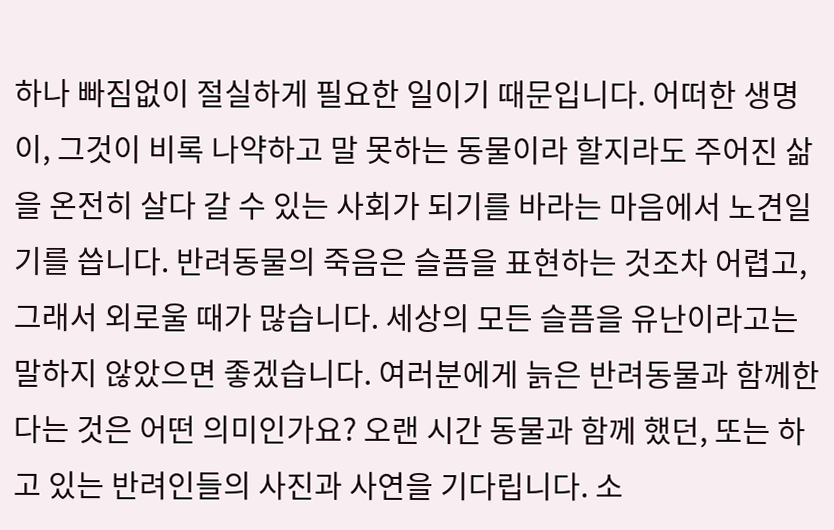하나 빠짐없이 절실하게 필요한 일이기 때문입니다. 어떠한 생명이, 그것이 비록 나약하고 말 못하는 동물이라 할지라도 주어진 삶을 온전히 살다 갈 수 있는 사회가 되기를 바라는 마음에서 노견일기를 씁니다. 반려동물의 죽음은 슬픔을 표현하는 것조차 어렵고, 그래서 외로울 때가 많습니다. 세상의 모든 슬픔을 유난이라고는 말하지 않았으면 좋겠습니다. 여러분에게 늙은 반려동물과 함께한다는 것은 어떤 의미인가요? 오랜 시간 동물과 함께 했던, 또는 하고 있는 반려인들의 사진과 사연을 기다립니다. 소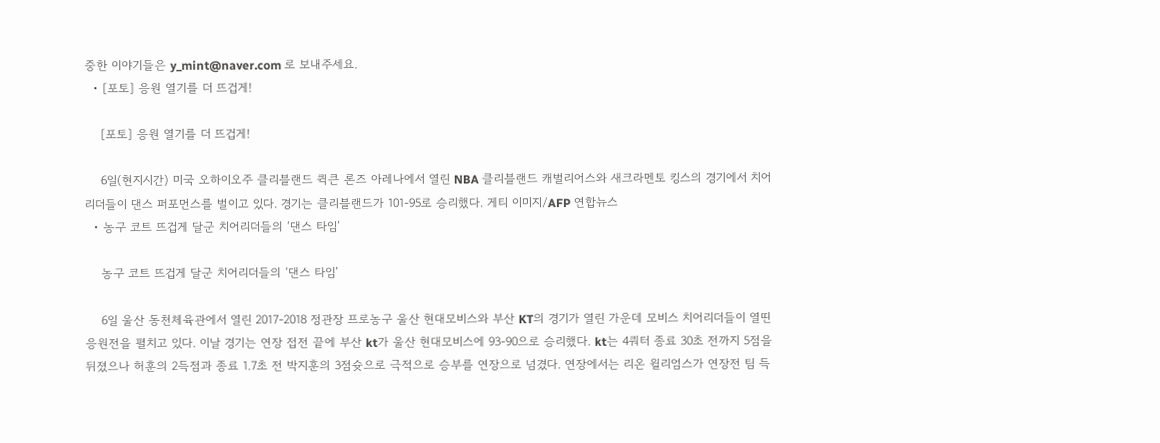중한 이야기들은 y_mint@naver.com 로 보내주세요.
  • [포토] 응원 열기를 더 뜨겁게!

    [포토] 응원 열기를 더 뜨겁게!

    6일(현지시간) 미국 오하이오주 클리블랜드 퀵큰 론즈 아레나에서 열린 NBA 클리블랜드 캐벌리어스와 새크라멘토 킹스의 경기에서 치어리더들이 댄스 퍼포먼스를 벌이고 있다. 경기는 클리블랜드가 101-95로 승리했다. 게티 이미지/AFP 연합뉴스
  • 농구 코트 뜨겁게 달군 치어리더들의 ‘댄스 타임’

    농구 코트 뜨겁게 달군 치어리더들의 ‘댄스 타임’

    6일 울산 동천체육관에서 열린 2017-2018 정관장 프로농구 울산 현대모비스와 부산 KT의 경기가 열린 가운데 모비스 치어리더들이 열띤 응원전을 펼치고 있다. 이날 경기는 연장 접전 끝에 부산 kt가 울산 현대모비스에 93-90으로 승리했다. kt는 4쿼터 종료 30초 전까지 5점을 뒤졌으나 허훈의 2득점과 종료 1.7초 전 박지훈의 3점슛으로 극적으로 승부를 연장으로 넘겼다. 연장에서는 리온 윌리엄스가 연장전 팀 득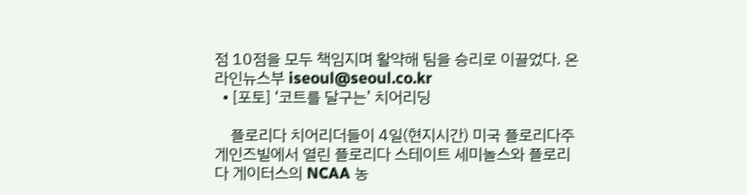점 10점을 모두 책임지며 활약해 팀을 승리로 이끌었다. 온라인뉴스부 iseoul@seoul.co.kr
  • [포토] ‘코트를 달구는’ 치어리딩

    플로리다 치어리더들이 4일(현지시간) 미국 플로리다주 게인즈빌에서 열린 플로리다 스테이트 세미놀스와 플로리다 게이터스의 NCAA 농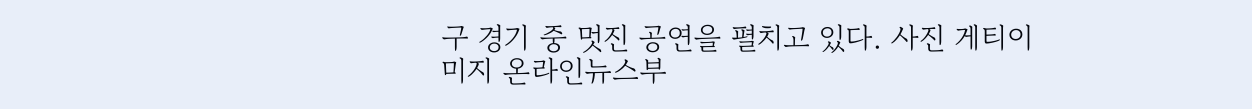구 경기 중 멋진 공연을 펼치고 있다. 사진 게티이미지 온라인뉴스부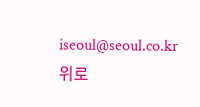iseoul@seoul.co.kr
위로